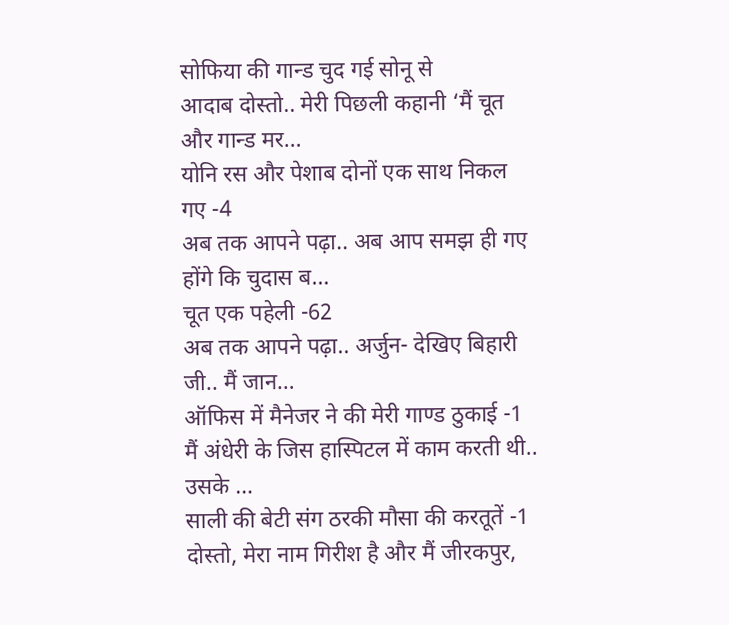सोफिया की गान्ड चुद गई सोनू से
आदाब दोस्तो.. मेरी पिछली कहानी ‘मैं चूत और गान्ड मर…
योनि रस और पेशाब दोनों एक साथ निकल गए -4
अब तक आपने पढ़ा.. अब आप समझ ही गए होंगे कि चुदास ब…
चूत एक पहेली -62
अब तक आपने पढ़ा.. अर्जुन- देखिए बिहारी जी.. मैं जान…
ऑफिस में मैनेजर ने की मेरी गाण्ड ठुकाई -1
मैं अंधेरी के जिस हास्पिटल में काम करती थी.. उसके …
साली की बेटी संग ठरकी मौसा की करतूतें -1
दोस्तो, मेरा नाम गिरीश है और मैं जीरकपुर,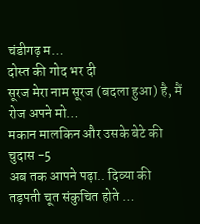चंडीगढ़ म…
दोस्त की गोद भर दी
सूरज मेरा नाम सूरज (बदला हुआ) है, मैं रोज अपने मो…
मकान मालकिन और उसके बेटे की चुदास -5
अब तक आपने पढ़ा.. दिव्या की तड़पती चूत संकुचित होते …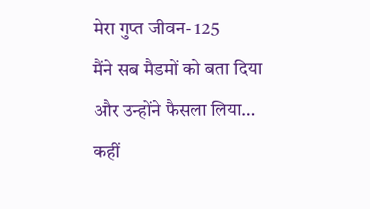मेरा गुप्त जीवन- 125
मैंने सब मैडमों को बता दिया और उन्होंने फैसला लिया…
कहीं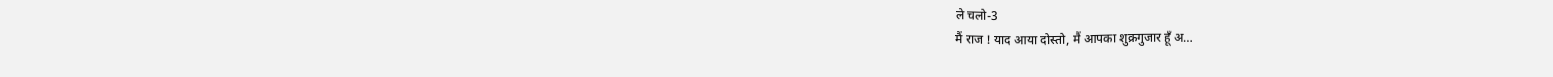ले चलो-3
मैं राज ! याद आया दोस्तो, मैं आपका शुक्रगुजार हूँ अ…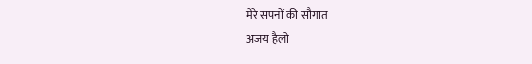मेरे सपनों की सौगात
अजय हैलो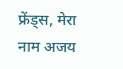फ्रेंड्स, मेरा नाम अजय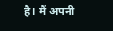है। मैं अपनी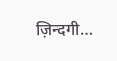ज़िन्दगी…